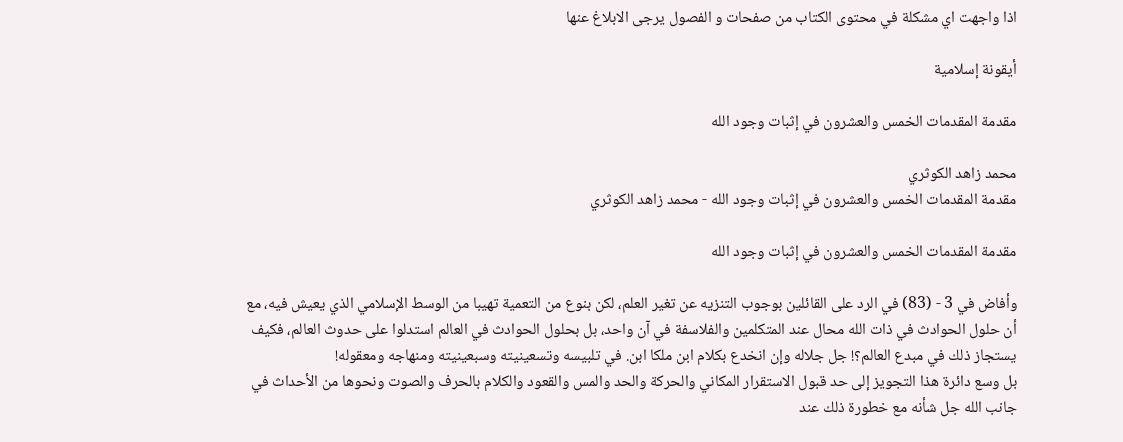اذا واجهت اي مشكلة في محتوى الكتاب من صفحات و الفصول يرجى الابلاغ عنها

أيقونة إسلامية

مقدمة المقدمات الخمس والعشرون في إثبات وجود الله

محمد زاهد الكوثري
مقدمة المقدمات الخمس والعشرون في إثبات وجود الله - محمد زاهد الكوثري

مقدمة المقدمات الخمس والعشرون في إثبات وجود الله

وأفاض في 3 - (83) في الرد على القائلين بوجوب التنزيه عن تغير العلم، لكن بنوع من التعمية تهيبا من الوسط الإسلامي الذي يعيش فيه، مع أن حلول الحوادث في ذات الله محال عند المتكلمين والفلاسفة في آن واحد، بل بحلول الحوادث في العالم استدلوا على حدوث العالم، فكيف يستجاز ذلك في مبدع العالم؟! جل جلاله وإن انخدع بكلام ابن ملكا ابن. في تلبيسه وتسعينيته وسبعينيته ومنهاجه ومعقوله!
بل وسع دائرة هذا التجويز إلى حد قبول الاستقرار المكاني والحركة والحد والمس والقعود والكلام بالحرف والصوت ونحوها من الأحداث في جانب الله جل شأنه مع خطورة ذلك عند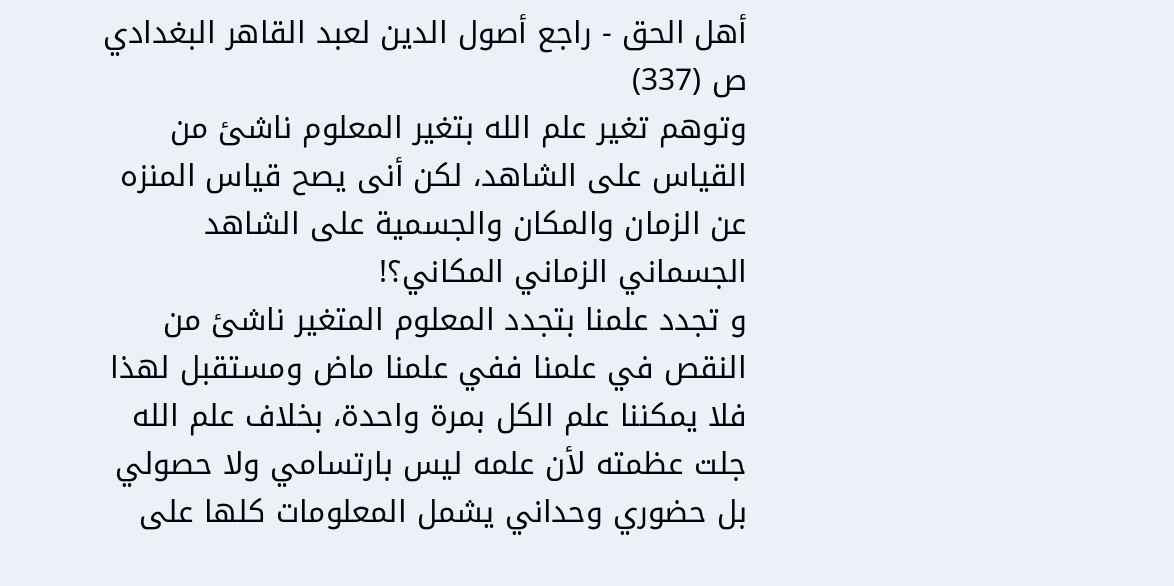أهل الحق - راجع أصول الدين لعبد القاهر البغدادي ص (337)
وتوهم تغير علم الله بتغير المعلوم ناشئ من القياس على الشاهد، لكن أنى يصح قياس المنزه عن الزمان والمكان والجسمية على الشاهد الجسماني الزماني المكاني؟!
و تجدد علمنا بتجدد المعلوم المتغير ناشئ من النقص في علمنا ففي علمنا ماض ومستقبل لهذا فلا يمكننا علم الكل بمرة واحدة، بخلاف علم الله جلت عظمته لأن علمه ليس بارتسامي ولا حصولي بل حضوري وحداني يشمل المعلومات كلها على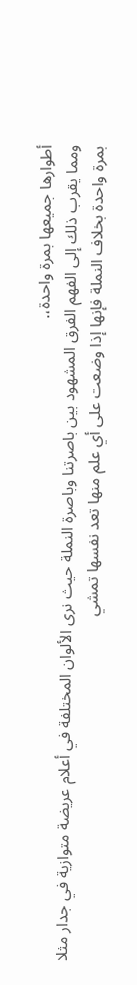أطوارها جميعها بمرة واحدة،.
ومما يقرب ذلك إلى الفهم الفرق المشهود بين باصرتنا وباصرة النملة حيث نرى الألوان المختلفة في أعلام عريضة متوازية في جدار مثلا بمرة واحدة بخلاف النملة فإنها إذا وضعت على أي علم منها تعد نفسها تمشي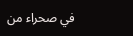في صحراء من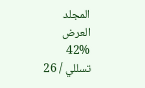المجلد
العرض
42%
تسللي / 26